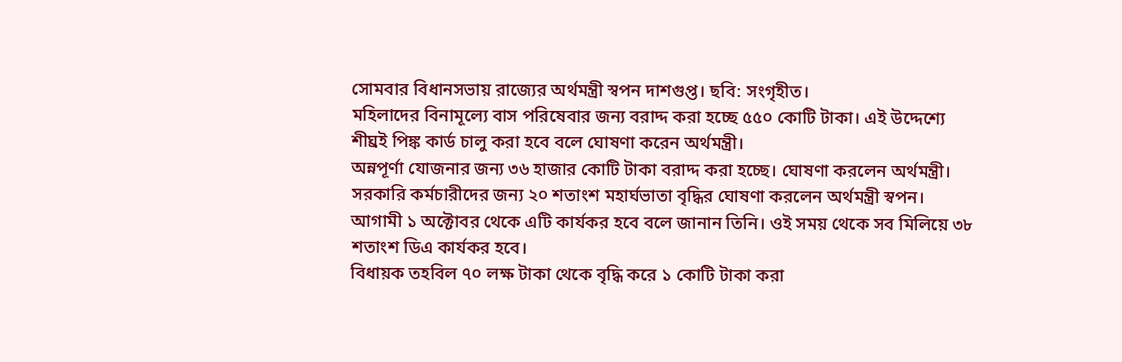সোমবার বিধানসভায় রাজ্যের অর্থমন্ত্রী স্বপন দাশগুপ্ত। ছবি: সংগৃহীত।
মহিলাদের বিনামূল্যে বাস পরিষেবার জন্য বরাদ্দ করা হচ্ছে ৫৫০ কোটি টাকা। এই উদ্দেশ্যে শীঘ্রই পিঙ্ক কার্ড চালু করা হবে বলে ঘোষণা করেন অর্থমন্ত্রী।
অন্নপূর্ণা যোজনার জন্য ৩৬ হাজার কোটি টাকা বরাদ্দ করা হচ্ছে। ঘোষণা করলেন অর্থমন্ত্রী।
সরকারি কর্মচারীদের জন্য ২০ শতাংশ মহার্ঘভাতা বৃদ্ধির ঘোষণা করলেন অর্থমন্ত্রী স্বপন। আগামী ১ অক্টোবর থেকে এটি কার্যকর হবে বলে জানান তিনি। ওই সময় থেকে সব মিলিয়ে ৩৮ শতাংশ ডিএ কার্যকর হবে।
বিধায়ক তহবিল ৭০ লক্ষ টাকা থেকে বৃদ্ধি করে ১ কোটি টাকা করা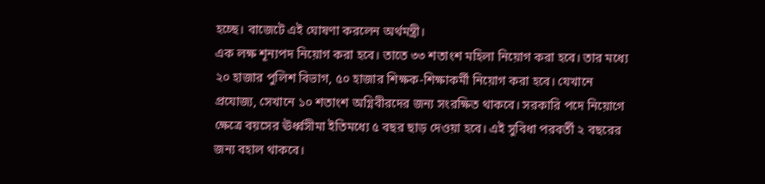হচ্ছে। বাজেটে এই ঘোষণা করলেন অর্থমন্ত্রী।
এক লক্ষ শূন্যপদ নিয়োগ করা হবে। তাতে ৩৩ শতাংশ মহিলা নিয়োগ করা হবে। তার মধ্যে ২০ হাজার পুলিশ বিভাগ, ৫০ হাজার শিক্ষক-শিক্ষাকর্মী নিয়োগ করা হবে। যেখানে প্রযোজ্য, সেখানে ১০ শতাংশ অগ্নিবীরদের জন্য সংরক্ষিত থাকবে। সরকারি পদে নিয়োগে ক্ষেত্রে বয়সের ঊর্ধ্বসীমা ইতিমধ্যে ৫ বছর ছাড় দেওয়া হবে। এই সুবিধা পরবর্তী ২ বছরের জন্য বহাল থাকবে।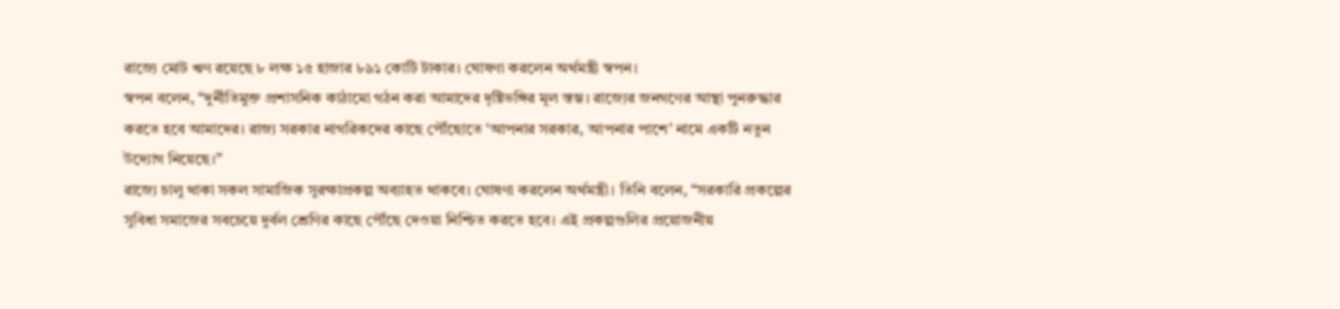রাজ্যে মোট ঋণ রয়েছে ৮ লক্ষ ১৫ হাজার ৮৯১ কোটি টাকার। ঘোষণা করলেন অর্থমন্ত্রী স্বপন।
স্বপন বলেন, “দুর্নীতিমুক্ত প্রশাসনিক কাঠামো গঠন করা আমাদের দৃষ্টিভঙ্গির মূল স্তম্ভ। রাজ্যের জনগণের আস্থা পুনরুদ্ধার করতে হবে আমাদের। রাজ্য সরকার নাগরিকদের কাছে পৌঁছোতে ‘আপনার সরকার, আপনার পাশে’ নামে একটি নতুন উদ্যোগ নিয়েছে।”
রাজ্যে চালু থাকা সকল সামাজিক সুরক্ষাপ্রকল্প অব্যাহত থাকবে। ঘোষণা করলেন অর্থমন্ত্রী। তিনি বলেন, “সরকারি প্রকল্পের সুবিধা সমাজের সবচেয়ে দুর্বল শ্রেণির কাছে পৌঁছে দেওয়া নিশ্চিত করতে হবে। এই প্রকল্পগুলির প্রয়োজনীয়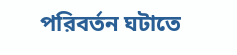পরিবর্তন ঘটাতে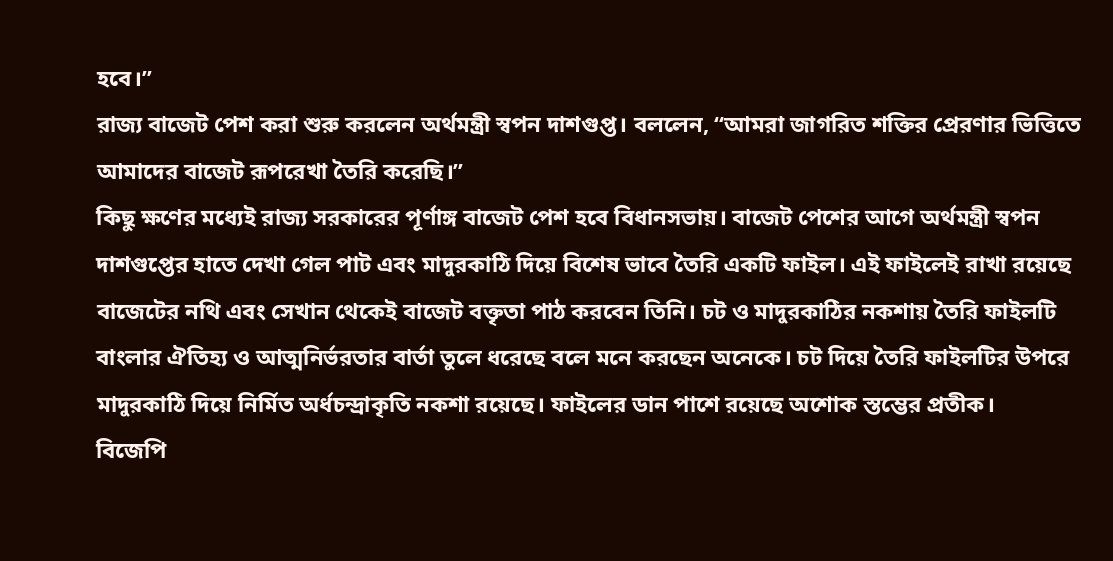হবে।”
রাজ্য বাজেট পেশ করা শুরু করলেন অর্থমন্ত্রী স্বপন দাশগুপ্ত। বললেন, “আমরা জাগরিত শক্তির প্রেরণার ভিত্তিতে আমাদের বাজেট রূপরেখা তৈরি করেছি।”
কিছু ক্ষণের মধ্যেই রাজ্য সরকারের পূর্ণাঙ্গ বাজেট পেশ হবে বিধানসভায়। বাজেট পেশের আগে অর্থমন্ত্রী স্বপন দাশগুপ্তের হাতে দেখা গেল পাট এবং মাদুরকাঠি দিয়ে বিশেষ ভাবে তৈরি একটি ফাইল। এই ফাইলেই রাখা রয়েছে বাজেটের নথি এবং সেখান থেকেই বাজেট বক্তৃতা পাঠ করবেন তিনি। চট ও মাদুরকাঠির নকশায় তৈরি ফাইলটি বাংলার ঐতিহ্য ও আত্মনির্ভরতার বার্তা তুলে ধরেছে বলে মনে করছেন অনেকে। চট দিয়ে তৈরি ফাইলটির উপরে মাদুরকাঠি দিয়ে নির্মিত অর্ধচন্দ্রাকৃতি নকশা রয়েছে। ফাইলের ডান পাশে রয়েছে অশোক স্তম্ভের প্রতীক।
বিজেপি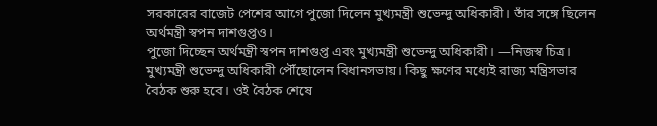সরকারের বাজেট পেশের আগে পুজো দিলেন মুখ্যমন্ত্রী শুভেন্দু অধিকারী। তাঁর সঙ্গে ছিলেন অর্থমন্ত্রী স্বপন দাশগুপ্তও।
পুজো দিচ্ছেন অর্থমন্ত্রী স্বপন দাশগুপ্ত এবং মুখ্যমন্ত্রী শুভেন্দু অধিকারী। —নিজস্ব চিত্র।
মুখ্যমন্ত্রী শুভেন্দু অধিকারী পৌঁছোলেন বিধানসভায়। কিছু ক্ষণের মধ্যেই রাজ্য মন্ত্রিসভার বৈঠক শুরু হবে। ওই বৈঠক শেষে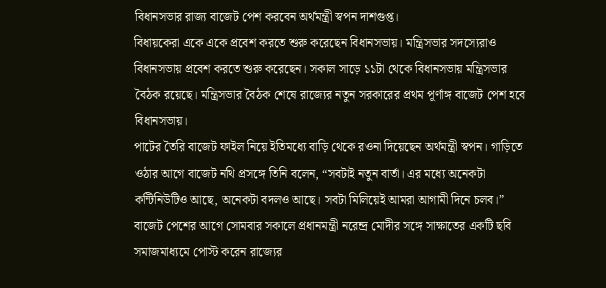বিধানসভার রাজ্য বাজেট পেশ করবেন অর্থমন্ত্রী স্বপন দাশগুপ্ত।
বিধায়কেরা একে একে প্রবেশ করতে শুরু করেছেন বিধানসভায়। মন্ত্রিসভার সদস্যেরাও বিধানসভায় প্রবেশ করতে শুরু করেছেন। সকাল সাড়ে ১১টা থেকে বিধানসভায় মন্ত্রিসভার বৈঠক রয়েছে। মন্ত্রিসভার বৈঠক শেষে রাজ্যের নতুন সরকারের প্রথম পূর্ণাঙ্গ বাজেট পেশ হবে বিধানসভায়।
পাটের তৈরি বাজেট ফাইল নিয়ে ইতিমধ্যে বাড়ি থেকে রওনা দিয়েছেন অর্থমন্ত্রী স্বপন। গাড়িতে ওঠার আগে বাজেট নথি প্রসঙ্গে তিনি বলেন, “সবটাই নতুন বার্তা। এর মধ্যে অনেকটা কন্টিনিউটিও আছে, অনেকটা বদলও আছে। সবটা মিলিয়েই আমরা আগামী দিনে চলব।”
বাজেট পেশের আগে সোমবার সকালে প্রধানমন্ত্রী নরেন্দ্র মোদীর সঙ্গে সাক্ষাতের একটি ছবি সমাজমাধ্যমে পোস্ট করেন রাজ্যের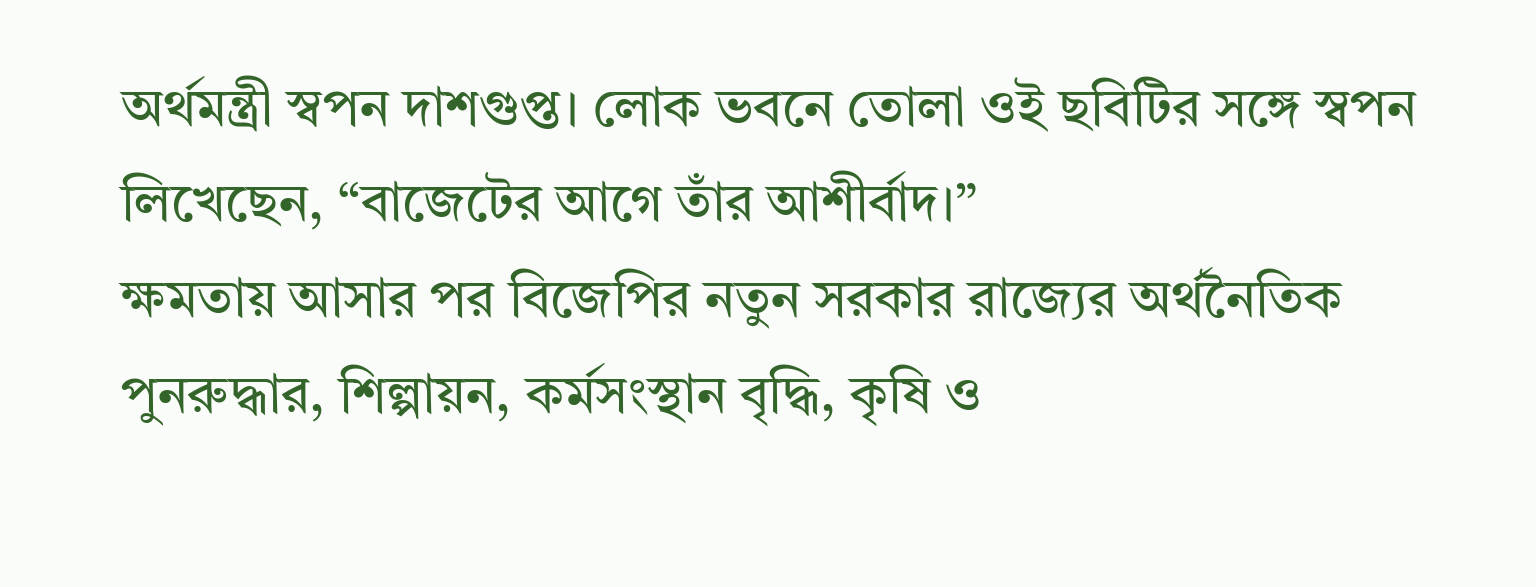অর্থমন্ত্রী স্বপন দাশগুপ্ত। লোক ভবনে তোলা ওই ছবিটির সঙ্গে স্বপন লিখেছেন, “বাজেটের আগে তাঁর আশীর্বাদ।”
ক্ষমতায় আসার পর বিজেপির নতুন সরকার রাজ্যের অর্থনৈতিক পুনরুদ্ধার, শিল্পায়ন, কর্মসংস্থান বৃদ্ধি, কৃষি ও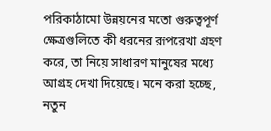পরিকাঠামো উন্নয়নের মতো গুরুত্বপূর্ণ ক্ষেত্রগুলিতে কী ধরনের রূপরেখা গ্রহণ করে, তা নিয়ে সাধারণ মানুষের মধ্যে আগ্রহ দেখা দিয়েছে। মনে করা হচ্ছে, নতুন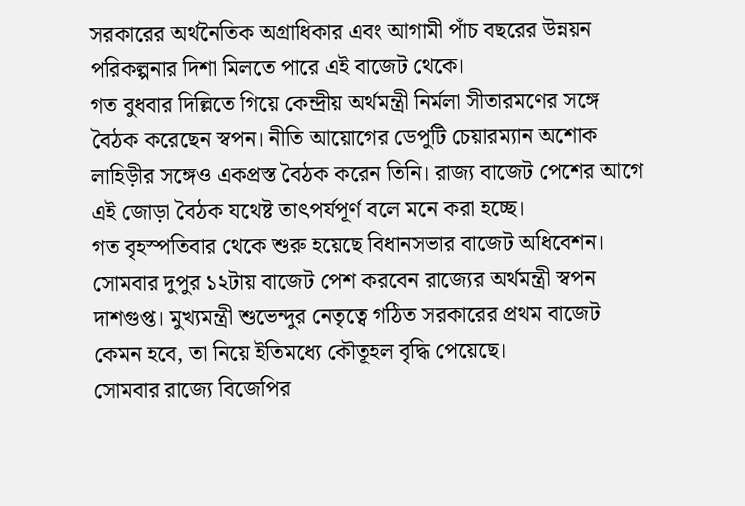সরকারের অর্থনৈতিক অগ্রাধিকার এবং আগামী পাঁচ বছরের উন্নয়ন পরিকল্পনার দিশা মিলতে পারে এই বাজেট থেকে।
গত বুধবার দিল্লিতে গিয়ে কেন্দ্রীয় অর্থমন্ত্রী নির্মলা সীতারমণের সঙ্গে বৈঠক করেছেন স্বপন। নীতি আয়োগের ডেপুটি চেয়ারম্যান অশোক লাহিড়ীর সঙ্গেও একপ্রস্ত বৈঠক করেন তিনি। রাজ্য বাজেট পেশের আগে এই জোড়া বৈঠক যথেষ্ট তাৎপর্যপূর্ণ বলে মনে করা হচ্ছে।
গত বৃহস্পতিবার থেকে শুরু হয়েছে বিধানসভার বাজেট অধিবেশন। সোমবার দুপুর ১২টায় বাজেট পেশ করবেন রাজ্যের অর্থমন্ত্রী স্বপন দাশগুপ্ত। মুখ্যমন্ত্রী শুভেন্দুর নেতৃত্বে গঠিত সরকারের প্রথম বাজেট কেমন হবে, তা নিয়ে ইতিমধ্যে কৌতূহল বৃদ্ধি পেয়েছে।
সোমবার রাজ্যে বিজেপির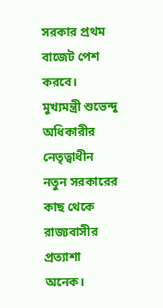সরকার প্রথম বাজেট পেশ করবে। মুখ্যমন্ত্রী শুভেন্দু অধিকারীর নেতৃত্বাধীন নতুন সরকারের কাছ থেকে রাজ্যবাসীর প্রত্যাশা অনেক।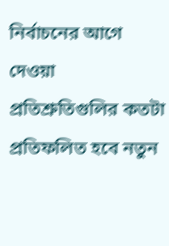নির্বাচনের আগে দেওয়া প্রতিশ্রুতিগুলির কতটা প্রতিফলিত হবে নতুন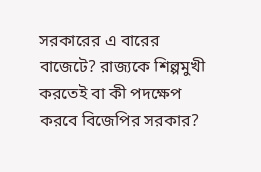সরকারের এ বারের বাজেটে? রাজ্যকে শিল্পমুখী করতেই বা কী পদক্ষেপ করবে বিজেপির সরকার?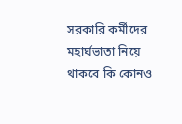সরকারি কর্মীদের মহার্ঘভাতা নিয়ে থাকবে কি কোনও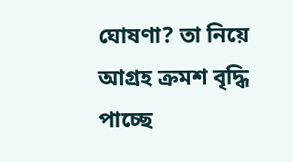ঘোষণা? তা নিয়ে আগ্রহ ক্রমশ বৃদ্ধি পাচ্ছে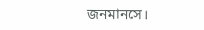জনমানসে।